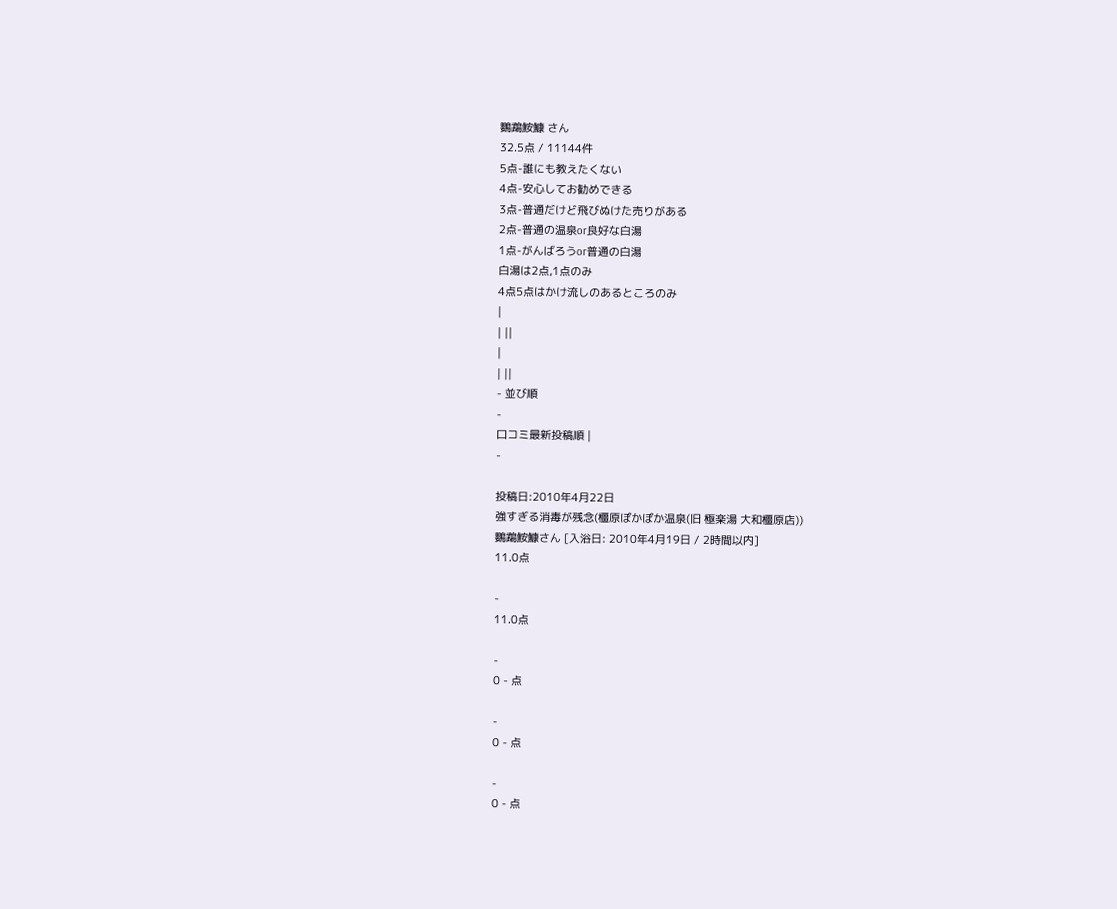鸚鵡鮟鱇 さん
32.5点 / 11144件
5点-誰にも教えたくない
4点-安心してお勧めできる
3点-普通だけど飛びぬけた売りがある
2点-普通の温泉or良好な白湯
1点-がんばろうor普通の白湯
白湯は2点,1点のみ
4点5点はかけ流しのあるところのみ
|
| ||
|
| ||
- 並び順
-
口コミ最新投稿順 |
-

投稿日:2010年4月22日
強すぎる消毒が残念(橿原ぽかぽか温泉(旧 極楽湯 大和橿原店))
鸚鵡鮟鱇さん [入浴日: 2010年4月19日 / 2時間以内]
11.0点

-
11.0点

-
0 - 点

-
0 - 点

-
0 - 点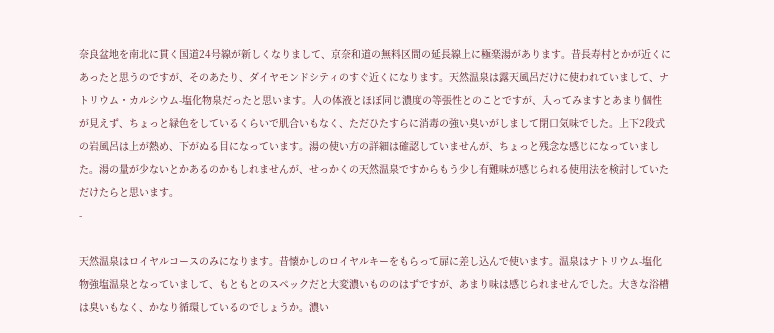奈良盆地を南北に貫く国道24号線が新しくなりまして、京奈和道の無料区間の延長線上に極楽湯があります。昔長寿村とかが近くにあったと思うのですが、そのあたり、ダイヤモンドシティのすぐ近くになります。天然温泉は露天風呂だけに使われていまして、ナトリウム・カルシウム-塩化物泉だったと思います。人の体液とほぼ同じ濃度の等張性とのことですが、入ってみますとあまり個性が見えず、ちょっと緑色をしているくらいで肌合いもなく、ただひたすらに消毒の強い臭いがしまして閉口気味でした。上下2段式の岩風呂は上が熱め、下がぬる目になっています。湯の使い方の詳細は確認していませんが、ちょっと残念な感じになっていました。湯の量が少ないとかあるのかもしれませんが、せっかくの天然温泉ですからもう少し有難味が感じられる使用法を検討していただけたらと思います。
-

天然温泉はロイヤルコースのみになります。昔懐かしのロイヤルキーをもらって扉に差し込んで使います。温泉はナトリウム-塩化物強塩温泉となっていまして、もともとのスペックだと大変濃いもののはずですが、あまり味は感じられませんでした。大きな浴槽は臭いもなく、かなり循環しているのでしょうか。濃い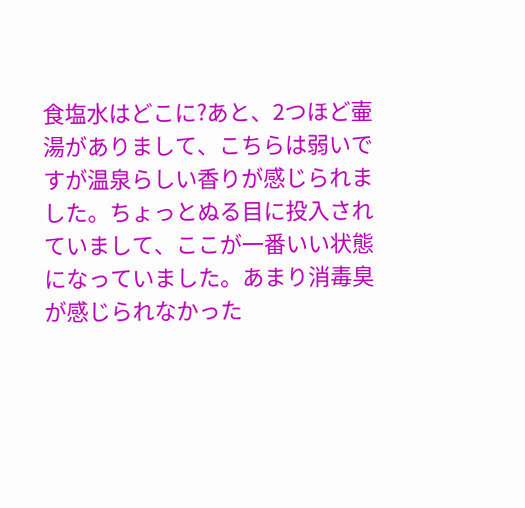食塩水はどこに?あと、2つほど壷湯がありまして、こちらは弱いですが温泉らしい香りが感じられました。ちょっとぬる目に投入されていまして、ここが一番いい状態になっていました。あまり消毒臭が感じられなかった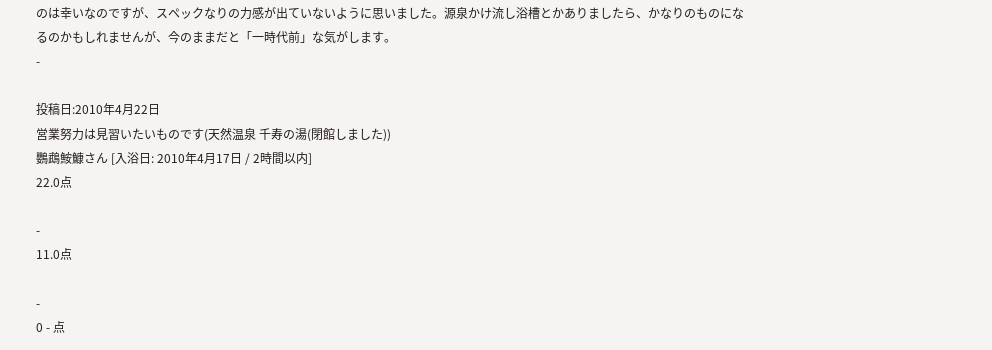のは幸いなのですが、スペックなりの力感が出ていないように思いました。源泉かけ流し浴槽とかありましたら、かなりのものになるのかもしれませんが、今のままだと「一時代前」な気がします。
-

投稿日:2010年4月22日
営業努力は見習いたいものです(天然温泉 千寿の湯(閉館しました))
鸚鵡鮟鱇さん [入浴日: 2010年4月17日 / 2時間以内]
22.0点

-
11.0点

-
0 - 点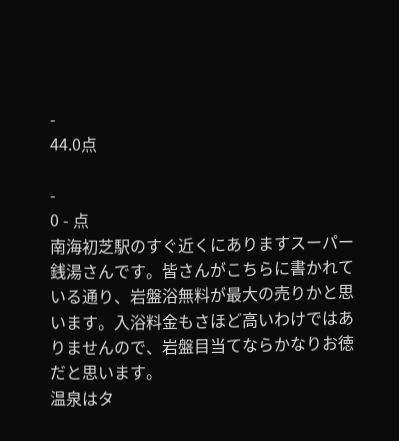-
44.0点

-
0 - 点
南海初芝駅のすぐ近くにありますスーパー銭湯さんです。皆さんがこちらに書かれている通り、岩盤浴無料が最大の売りかと思います。入浴料金もさほど高いわけではありませんので、岩盤目当てならかなりお徳だと思います。
温泉はタ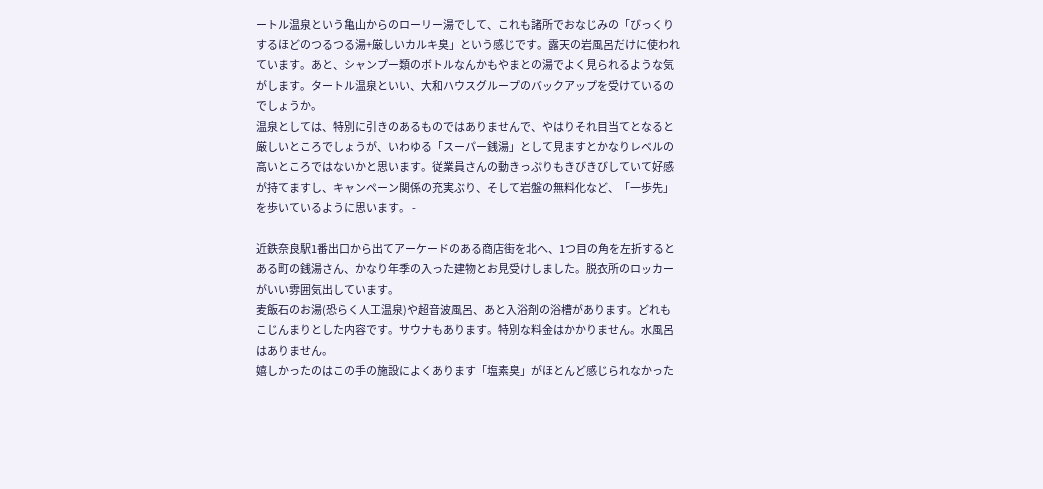ートル温泉という亀山からのローリー湯でして、これも諸所でおなじみの「びっくりするほどのつるつる湯+厳しいカルキ臭」という感じです。露天の岩風呂だけに使われています。あと、シャンプー類のボトルなんかもやまとの湯でよく見られるような気がします。タートル温泉といい、大和ハウスグループのバックアップを受けているのでしょうか。
温泉としては、特別に引きのあるものではありませんで、やはりそれ目当てとなると厳しいところでしょうが、いわゆる「スーパー銭湯」として見ますとかなりレベルの高いところではないかと思います。従業員さんの動きっぷりもきびきびしていて好感が持てますし、キャンペーン関係の充実ぶり、そして岩盤の無料化など、「一歩先」を歩いているように思います。 -

近鉄奈良駅1番出口から出てアーケードのある商店街を北へ、1つ目の角を左折するとある町の銭湯さん、かなり年季の入った建物とお見受けしました。脱衣所のロッカーがいい雰囲気出しています。
麦飯石のお湯(恐らく人工温泉)や超音波風呂、あと入浴剤の浴槽があります。どれもこじんまりとした内容です。サウナもあります。特別な料金はかかりません。水風呂はありません。
嬉しかったのはこの手の施設によくあります「塩素臭」がほとんど感じられなかった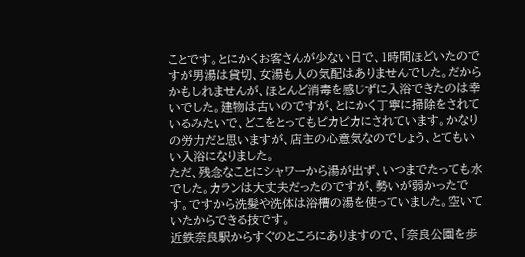ことです。とにかくお客さんが少ない日で、1時間ほどいたのですが男湯は貸切、女湯も人の気配はありませんでした。だからかもしれませんが、ほとんど消毒を感じずに入浴できたのは幸いでした。建物は古いのですが、とにかく丁寧に掃除をされているみたいで、どこをとってもピカピカにされています。かなりの労力だと思いますが、店主の心意気なのでしょう、とてもいい入浴になりました。
ただ、残念なことにシャワーから湯が出ず、いつまでたっても水でした。カランは大丈夫だったのですが、勢いが弱かったです。ですから洗髪や洗体は浴槽の湯を使っていました。空いていたからできる技です。
近鉄奈良駅からすぐのところにありますので、「奈良公園を歩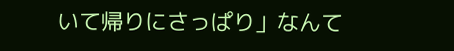いて帰りにさっぱり」なんて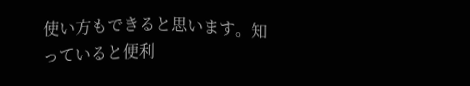使い方もできると思います。知っていると便利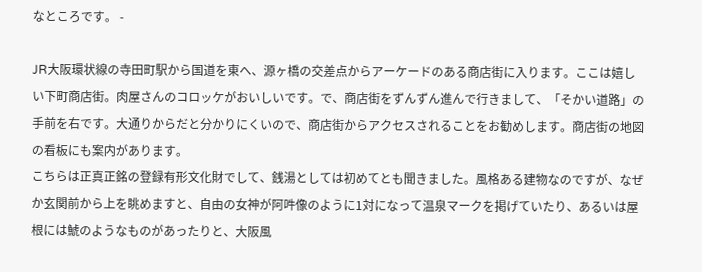なところです。 -

JR大阪環状線の寺田町駅から国道を東へ、源ヶ橋の交差点からアーケードのある商店街に入ります。ここは嬉しい下町商店街。肉屋さんのコロッケがおいしいです。で、商店街をずんずん進んで行きまして、「そかい道路」の手前を右です。大通りからだと分かりにくいので、商店街からアクセスされることをお勧めします。商店街の地図の看板にも案内があります。
こちらは正真正銘の登録有形文化財でして、銭湯としては初めてとも聞きました。風格ある建物なのですが、なぜか玄関前から上を眺めますと、自由の女神が阿吽像のように1対になって温泉マークを掲げていたり、あるいは屋根には鯱のようなものがあったりと、大阪風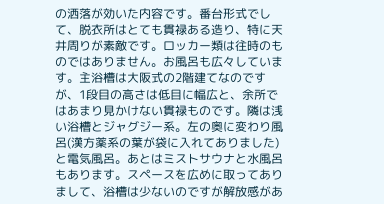の洒落が効いた内容です。番台形式でして、脱衣所はとても貫禄ある造り、特に天井周りが素敵です。ロッカー類は往時のものではありません。お風呂も広々しています。主浴槽は大阪式の2階建てなのですが、1段目の高さは低目に幅広と、余所ではあまり見かけない貫禄ものです。隣は浅い浴槽とジャグジー系。左の奥に変わり風呂(漢方薬系の葉が袋に入れてありました)と電気風呂。あとはミストサウナと水風呂もあります。スペースを広めに取ってありまして、浴槽は少ないのですが解放感があ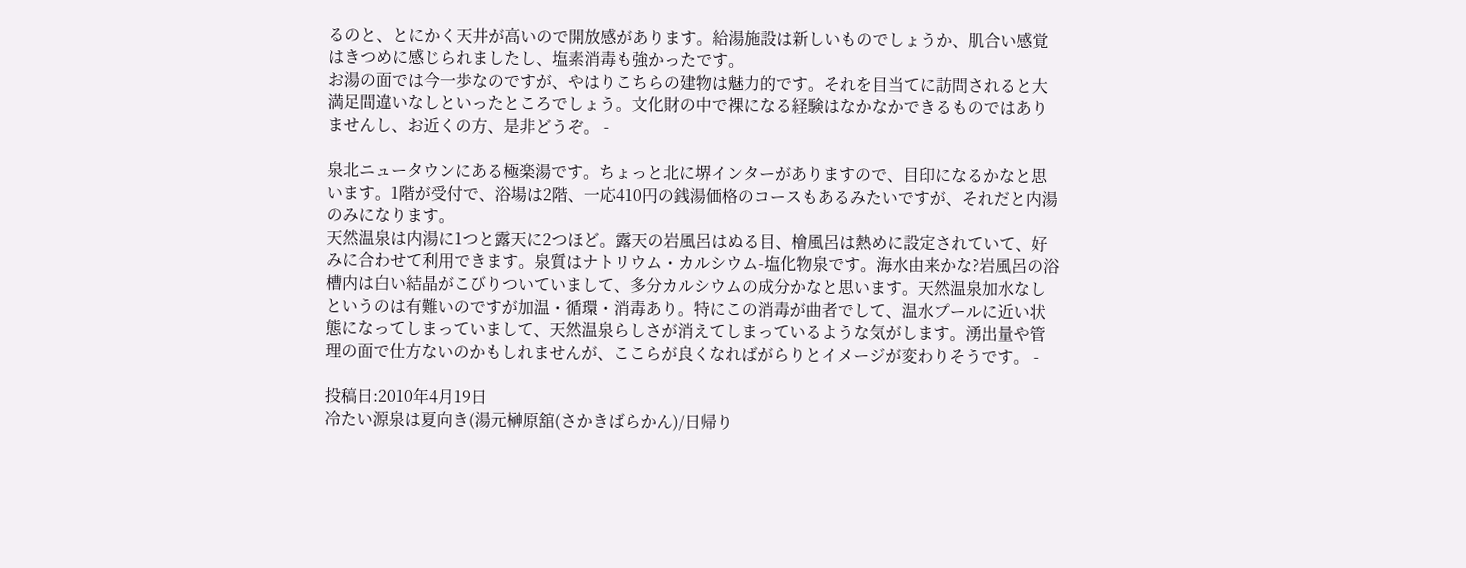るのと、とにかく天井が高いので開放感があります。給湯施設は新しいものでしょうか、肌合い感覚はきつめに感じられましたし、塩素消毒も強かったです。
お湯の面では今一歩なのですが、やはりこちらの建物は魅力的です。それを目当てに訪問されると大満足間違いなしといったところでしょう。文化財の中で裸になる経験はなかなかできるものではありませんし、お近くの方、是非どうぞ。 -

泉北ニュータウンにある極楽湯です。ちょっと北に堺インターがありますので、目印になるかなと思います。1階が受付で、浴場は2階、一応410円の銭湯価格のコースもあるみたいですが、それだと内湯のみになります。
天然温泉は内湯に1つと露天に2つほど。露天の岩風呂はぬる目、檜風呂は熱めに設定されていて、好みに合わせて利用できます。泉質はナトリウム・カルシウム-塩化物泉です。海水由来かな?岩風呂の浴槽内は白い結晶がこびりついていまして、多分カルシウムの成分かなと思います。天然温泉加水なしというのは有難いのですが加温・循環・消毒あり。特にこの消毒が曲者でして、温水プールに近い状態になってしまっていまして、天然温泉らしさが消えてしまっているような気がします。湧出量や管理の面で仕方ないのかもしれませんが、ここらが良くなればがらりとイメージが変わりそうです。 -

投稿日:2010年4月19日
冷たい源泉は夏向き(湯元榊原舘(さかきばらかん)/日帰り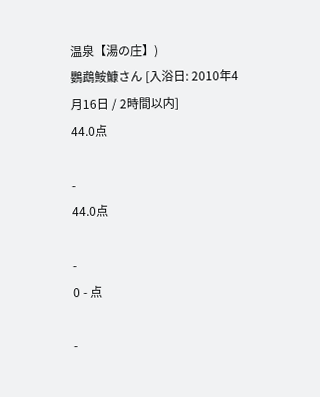温泉【湯の庄】)
鸚鵡鮟鱇さん [入浴日: 2010年4月16日 / 2時間以内]
44.0点

-
44.0点

-
0 - 点

-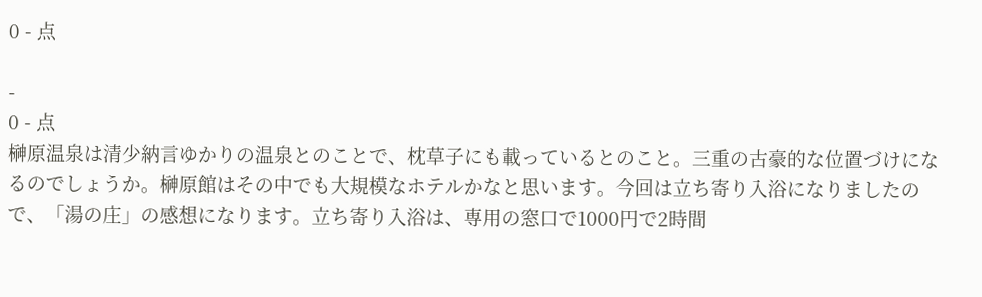0 - 点

-
0 - 点
榊原温泉は清少納言ゆかりの温泉とのことで、枕草子にも載っているとのこと。三重の古豪的な位置づけになるのでしょうか。榊原館はその中でも大規模なホテルかなと思います。今回は立ち寄り入浴になりましたので、「湯の庄」の感想になります。立ち寄り入浴は、専用の窓口で1000円で2時間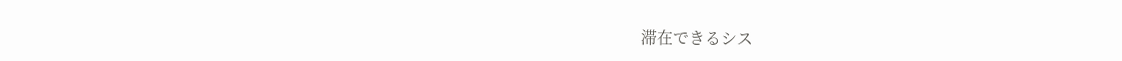滞在できるシス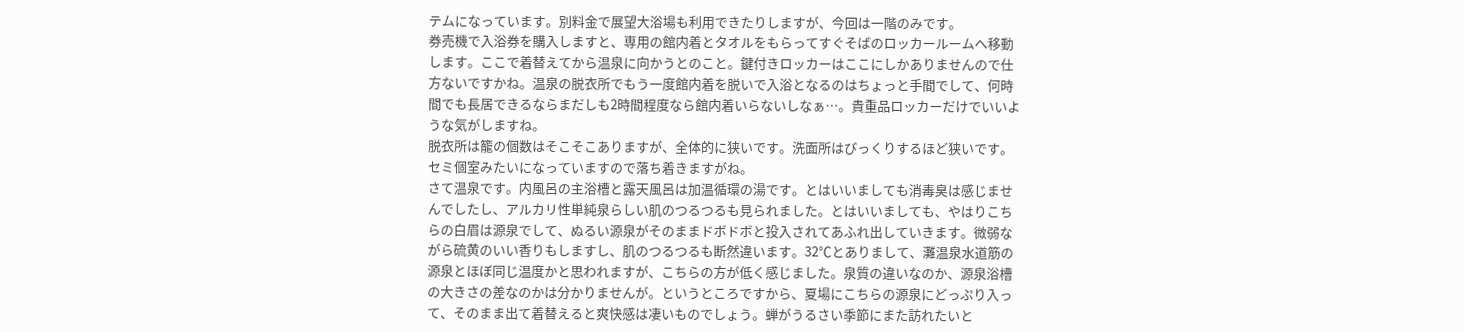テムになっています。別料金で展望大浴場も利用できたりしますが、今回は一階のみです。
券売機で入浴券を購入しますと、専用の館内着とタオルをもらってすぐそばのロッカールームへ移動します。ここで着替えてから温泉に向かうとのこと。鍵付きロッカーはここにしかありませんので仕方ないですかね。温泉の脱衣所でもう一度館内着を脱いで入浴となるのはちょっと手間でして、何時間でも長居できるならまだしも2時間程度なら館内着いらないしなぁ…。貴重品ロッカーだけでいいような気がしますね。
脱衣所は籠の個数はそこそこありますが、全体的に狭いです。洗面所はびっくりするほど狭いです。セミ個室みたいになっていますので落ち着きますがね。
さて温泉です。内風呂の主浴槽と露天風呂は加温循環の湯です。とはいいましても消毒臭は感じませんでしたし、アルカリ性単純泉らしい肌のつるつるも見られました。とはいいましても、やはりこちらの白眉は源泉でして、ぬるい源泉がそのままドボドボと投入されてあふれ出していきます。微弱ながら硫黄のいい香りもしますし、肌のつるつるも断然違います。32℃とありまして、灘温泉水道筋の源泉とほぼ同じ温度かと思われますが、こちらの方が低く感じました。泉質の違いなのか、源泉浴槽の大きさの差なのかは分かりませんが。というところですから、夏場にこちらの源泉にどっぷり入って、そのまま出て着替えると爽快感は凄いものでしょう。蝉がうるさい季節にまた訪れたいと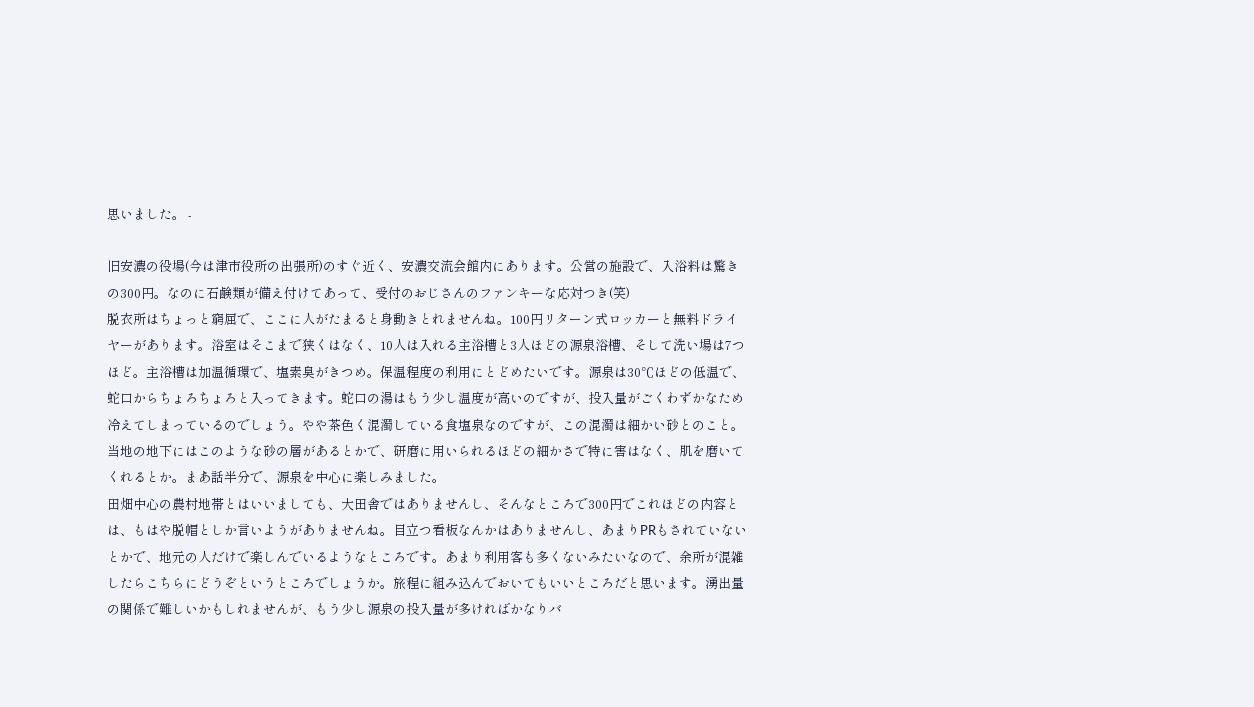思いました。 -

旧安濃の役場(今は津市役所の出張所)のすぐ近く、安濃交流会館内にあります。公営の施設で、入浴料は驚きの300円。なのに石鹸類が備え付けてあって、受付のおじさんのファンキーな応対つき(笑)
脱衣所はちょっと窮屈で、ここに人がたまると身動きとれませんね。100円リターン式ロッカーと無料ドライヤーがあります。浴室はそこまで狭くはなく、10人は入れる主浴槽と3人ほどの源泉浴槽、そして洗い場は7つほど。主浴槽は加温循環で、塩素臭がきつめ。保温程度の利用にとどめたいです。源泉は30℃ほどの低温で、蛇口からちょろちょろと入ってきます。蛇口の湯はもう少し温度が高いのですが、投入量がごくわずかなため冷えてしまっているのでしょう。やや茶色く混濁している食塩泉なのですが、この混濁は細かい砂とのこと。当地の地下にはこのような砂の層があるとかで、研磨に用いられるほどの細かさで特に害はなく、肌を磨いてくれるとか。まあ話半分で、源泉を中心に楽しみました。
田畑中心の農村地帯とはいいましても、大田舎ではありませんし、そんなところで300円でこれほどの内容とは、もはや脱帽としか言いようがありませんね。目立つ看板なんかはありませんし、あまりPRもされていないとかで、地元の人だけで楽しんでいるようなところです。あまり利用客も多くないみたいなので、余所が混雑したらこちらにどうぞというところでしょうか。旅程に組み込んでおいてもいいところだと思います。湧出量の関係で難しいかもしれませんが、もう少し源泉の投入量が多ければかなりバ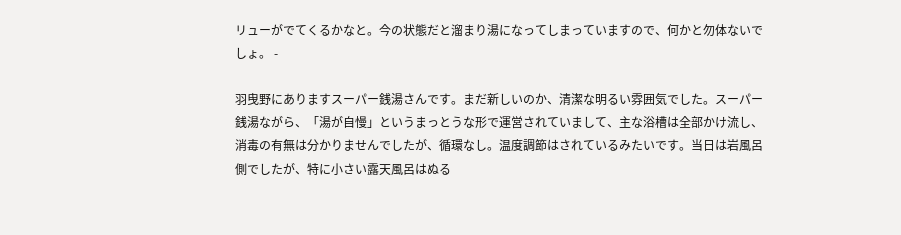リューがでてくるかなと。今の状態だと溜まり湯になってしまっていますので、何かと勿体ないでしょ。 -

羽曳野にありますスーパー銭湯さんです。まだ新しいのか、清潔な明るい雰囲気でした。スーパー銭湯ながら、「湯が自慢」というまっとうな形で運営されていまして、主な浴槽は全部かけ流し、消毒の有無は分かりませんでしたが、循環なし。温度調節はされているみたいです。当日は岩風呂側でしたが、特に小さい露天風呂はぬる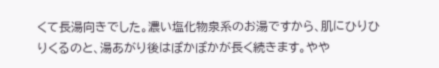くて長湯向きでした。濃い塩化物泉系のお湯ですから、肌にひりひりくるのと、湯あがり後はぽかぽかが長く続きます。やや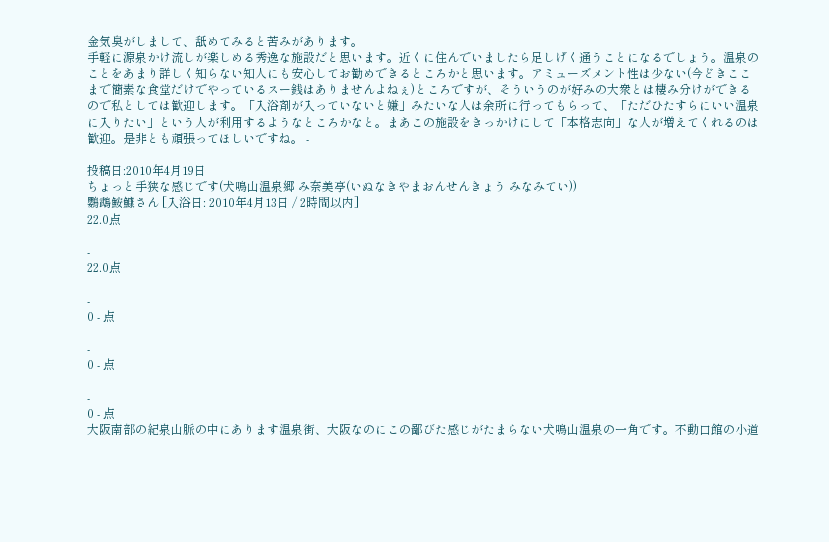金気臭がしまして、舐めてみると苦みがあります。
手軽に源泉かけ流しが楽しめる秀逸な施設だと思います。近くに住んでいましたら足しげく通うことになるでしょう。温泉のことをあまり詳しく知らない知人にも安心してお勧めできるところかと思います。アミューズメント性は少ない(今どきここまで簡素な食堂だけでやっているスー銭はありませんよねぇ)ところですが、そういうのが好みの大衆とは棲み分けができるので私としては歓迎します。「入浴剤が入っていないと嫌」みたいな人は余所に行ってもらって、「ただひたすらにいい温泉に入りたい」という人が利用するようなところかなと。まあこの施設をきっかけにして「本格志向」な人が増えてくれるのは歓迎。是非とも頑張ってほしいですね。 -

投稿日:2010年4月19日
ちょっと手狭な感じです(犬鳴山温泉郷 み奈美亭(いぬなきやまおんせんきょう みなみてい))
鸚鵡鮟鱇さん [入浴日: 2010年4月13日 / 2時間以内]
22.0点

-
22.0点

-
0 - 点

-
0 - 点

-
0 - 点
大阪南部の紀泉山脈の中にあります温泉街、大阪なのにこの鄙びた感じがたまらない犬鳴山温泉の一角です。不動口館の小道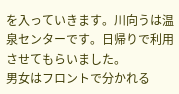を入っていきます。川向うは温泉センターです。日帰りで利用させてもらいました。
男女はフロントで分かれる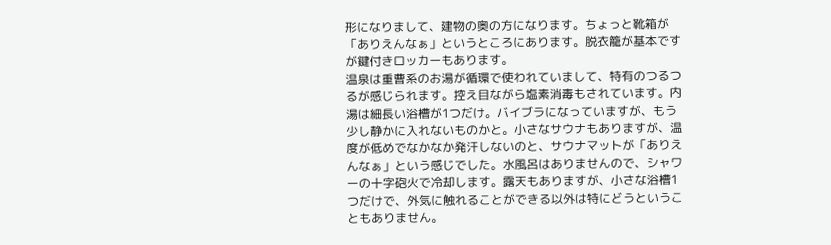形になりまして、建物の奥の方になります。ちょっと靴箱が「ありえんなぁ」というところにあります。脱衣籠が基本ですが鍵付きロッカーもあります。
温泉は重曹系のお湯が循環で使われていまして、特有のつるつるが感じられます。控え目ながら塩素消毒もされています。内湯は細長い浴槽が1つだけ。バイブラになっていますが、もう少し静かに入れないものかと。小さなサウナもありますが、温度が低めでなかなか発汗しないのと、サウナマットが「ありえんなぁ」という感じでした。水風呂はありませんので、シャワーの十字砲火で冷却します。露天もありますが、小さな浴槽1つだけで、外気に触れることができる以外は特にどうということもありません。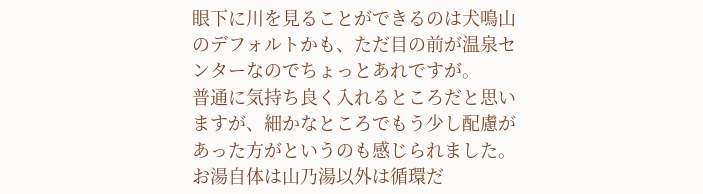眼下に川を見ることができるのは犬鳴山のデフォルトかも、ただ目の前が温泉センターなのでちょっとあれですが。
普通に気持ち良く入れるところだと思いますが、細かなところでもう少し配慮があった方がというのも感じられました。お湯自体は山乃湯以外は循環だ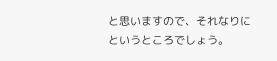と思いますので、それなりにというところでしょう。